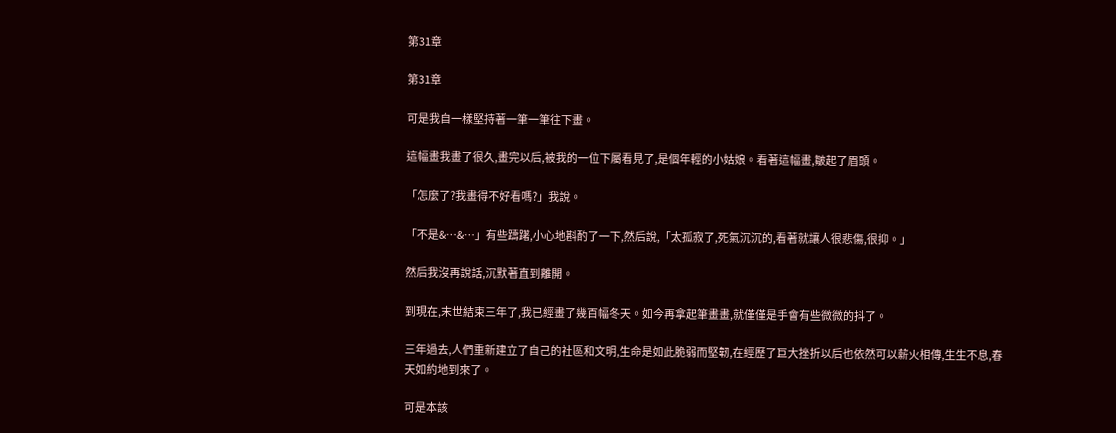第31章

第31章

可是我自一樣堅持著一筆一筆往下畫。

這幅畫我畫了很久,畫完以后,被我的一位下屬看見了,是個年輕的小姑娘。看著這幅畫,皺起了眉頭。

「怎麼了?我畫得不好看嗎?」我說。

「不是&…&…」有些躊躇,小心地斟酌了一下,然后說,「太孤寂了,死氣沉沉的,看著就讓人很悲傷,很抑。」

然后我沒再說話,沉默著直到離開。

到現在,末世結束三年了,我已經畫了幾百幅冬天。如今再拿起筆畫畫,就僅僅是手會有些微微的抖了。

三年過去,人們重新建立了自己的社區和文明,生命是如此脆弱而堅韌,在經歷了巨大挫折以后也依然可以薪火相傳,生生不息,春天如約地到來了。

可是本該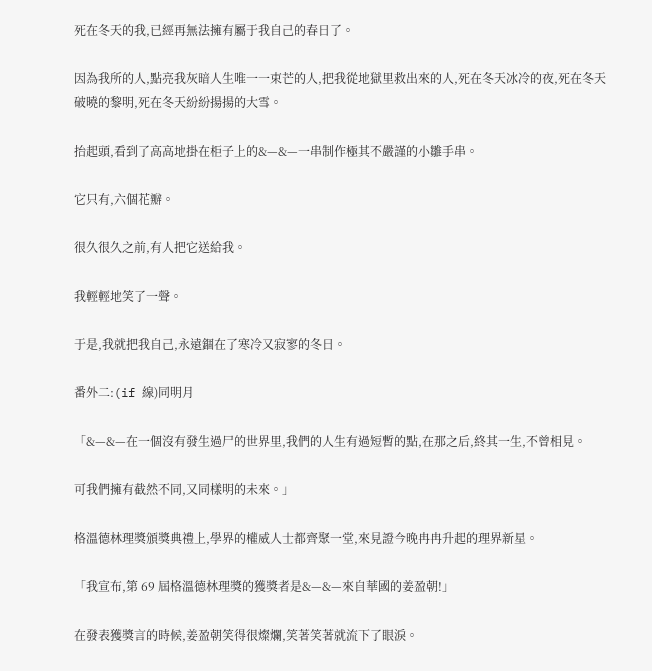死在冬天的我,已經再無法擁有屬于我自己的春日了。

因為我所的人,點亮我灰暗人生唯一一束芒的人,把我從地獄里救出來的人,死在冬天冰冷的夜,死在冬天破曉的黎明,死在冬天紛紛揚揚的大雪。

抬起頭,看到了高高地掛在柜子上的&—&—一串制作極其不嚴謹的小雛手串。

它只有,六個花瓣。

很久很久之前,有人把它送給我。

我輕輕地笑了一聲。

于是,我就把我自己,永遠錮在了寒冷又寂寥的冬日。

番外二:(if 線)同明月

「&—&—在一個沒有發生過尸的世界里,我們的人生有過短暫的點,在那之后,終其一生,不曾相見。

可我們擁有截然不同,又同樣明的未來。」

格溫德林理獎頒獎典禮上,學界的權威人士都齊聚一堂,來見證今晚冉冉升起的理界新星。

「我宣布,第 69 屆格溫德林理獎的獲獎者是&—&—來自華國的姜盈朝!」

在發表獲獎言的時候,姜盈朝笑得很燦爛,笑著笑著就流下了眼淚。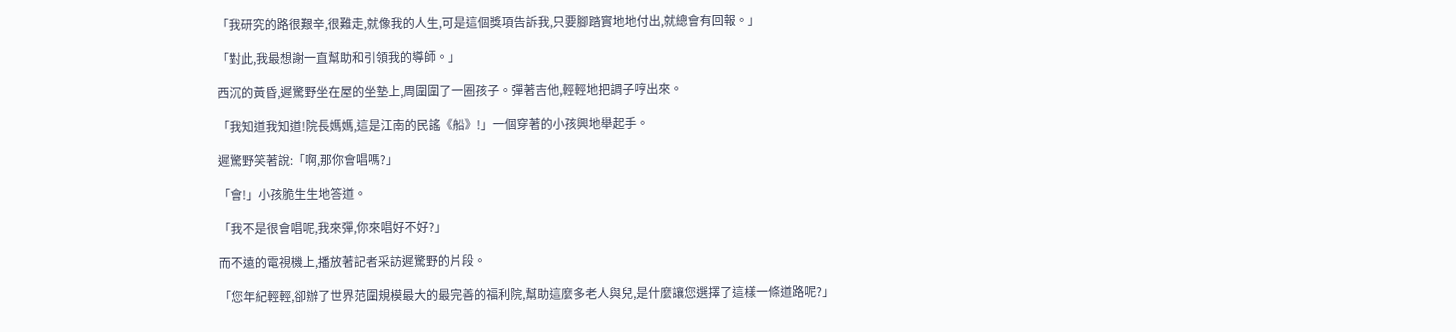「我研究的路很艱辛,很難走,就像我的人生,可是這個獎項告訴我,只要腳踏實地地付出,就總會有回報。」

「對此,我最想謝一直幫助和引領我的導師。」

西沉的黃昏,遲驚野坐在屋的坐墊上,周圍圍了一圈孩子。彈著吉他,輕輕地把調子哼出來。

「我知道我知道!院長媽媽,這是江南的民謠《船》!」一個穿著的小孩興地舉起手。

遲驚野笑著說:「啊,那你會唱嗎?」

「會!」小孩脆生生地答道。

「我不是很會唱呢,我來彈,你來唱好不好?」

而不遠的電視機上,播放著記者采訪遲驚野的片段。

「您年紀輕輕,卻辦了世界范圍規模最大的最完善的福利院,幫助這麼多老人與兒,是什麼讓您選擇了這樣一條道路呢?」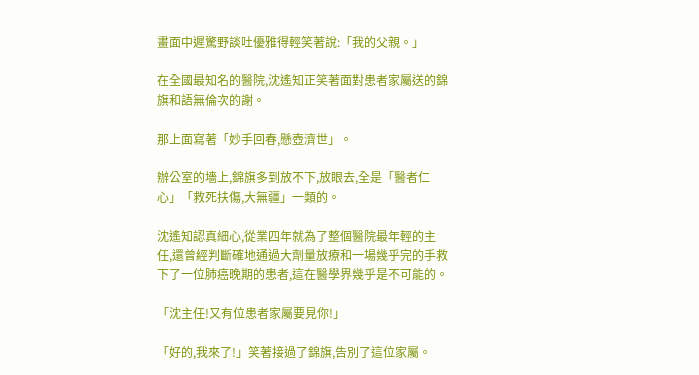畫面中遲驚野談吐優雅得輕笑著說:「我的父親。」

在全國最知名的醫院,沈遙知正笑著面對患者家屬送的錦旗和語無倫次的謝。

那上面寫著「妙手回春,懸壺濟世」。

辦公室的墻上,錦旗多到放不下,放眼去,全是「醫者仁心」「救死扶傷,大無疆」一類的。

沈遙知認真細心,從業四年就為了整個醫院最年輕的主任,還曾經判斷確地通過大劑量放療和一場幾乎完的手救下了一位肺癌晚期的患者,這在醫學界幾乎是不可能的。

「沈主任!又有位患者家屬要見你!」

「好的,我來了!」笑著接過了錦旗,告別了這位家屬。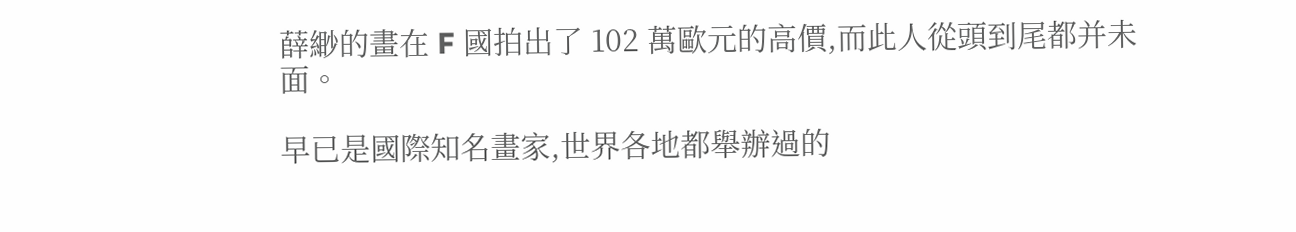薛緲的畫在 F 國拍出了 102 萬歐元的高價,而此人從頭到尾都并未面。

早已是國際知名畫家,世界各地都舉辦過的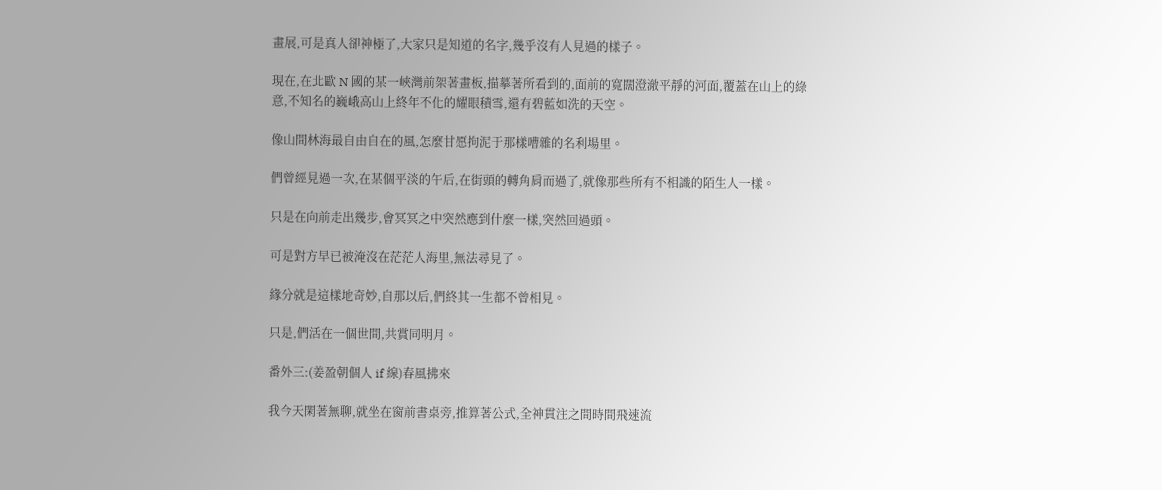畫展,可是真人卻神極了,大家只是知道的名字,幾乎沒有人見過的樣子。

現在,在北歐 N 國的某一峽灣前架著畫板,描摹著所看到的,面前的寬闊澄澈平靜的河面,覆蓋在山上的綠意,不知名的巍峨高山上終年不化的耀眼積雪,還有碧藍如洗的天空。

像山間林海最自由自在的風,怎麼甘愿拘泥于那樣嘈雜的名利場里。

們曾經見過一次,在某個平淡的午后,在街頭的轉角肩而過了,就像那些所有不相識的陌生人一樣。

只是在向前走出幾步,會冥冥之中突然應到什麼一樣,突然回過頭。

可是對方早已被淹沒在茫茫人海里,無法尋見了。

緣分就是這樣地奇妙,自那以后,們終其一生都不曾相見。

只是,們活在一個世間,共賞同明月。

番外三:(姜盈朝個人 if 線)春風拂來

我今天閑著無聊,就坐在窗前書桌旁,推算著公式,全神貫注之間時間飛速流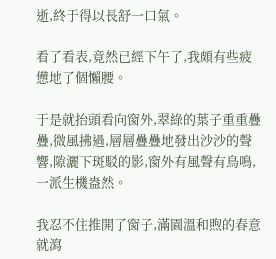逝,終于得以長舒一口氣。

看了看表,竟然已經下午了,我頗有些疲憊地了個懶腰。

于是就抬頭看向窗外,翠綠的葉子重重疊疊,微風拂過,層層疊疊地發出沙沙的聲響,隙灑下斑駁的影,窗外有風聲有鳥鳴,一派生機盎然。

我忍不住推開了窗子,滿園溫和煦的春意就瀉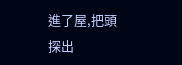進了屋,把頭探出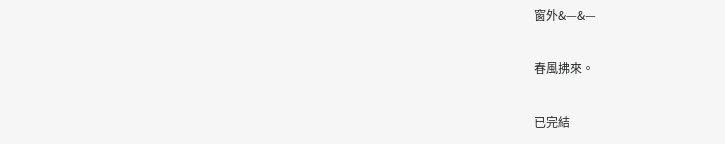窗外&—&—

春風拂來。

已完結